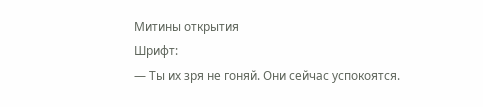Митины открытия
Шрифт:
— Ты их зря не гоняй. Они сейчас успокоятся.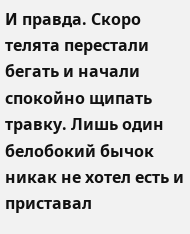И правда. Скоро телята перестали бегать и начали спокойно щипать травку. Лишь один белобокий бычок никак не хотел есть и приставал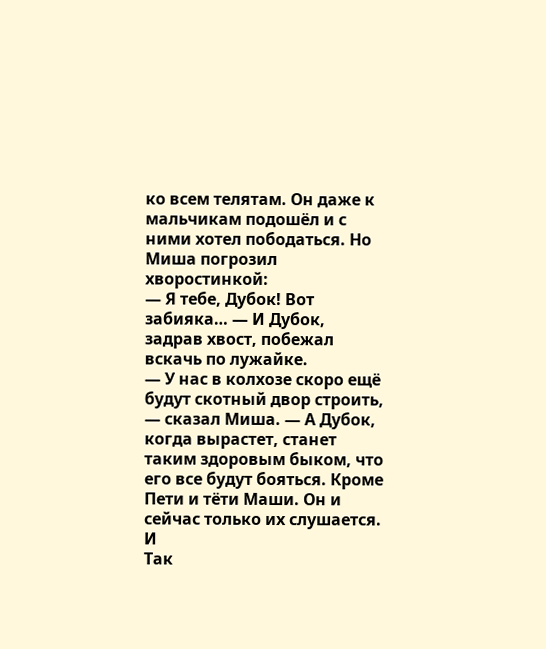ко всем телятам. Он даже к мальчикам подошёл и с ними хотел пободаться. Но Миша погрозил хворостинкой:
— Я тебе, Дубок! Вот забияка… — И Дубок, задрав хвост, побежал вскачь по лужайке.
— У нас в колхозе скоро ещё будут скотный двор строить, — сказал Миша. — А Дубок, когда вырастет, станет таким здоровым быком, что его все будут бояться. Кроме Пети и тёти Маши. Он и сейчас только их слушается.
И
Так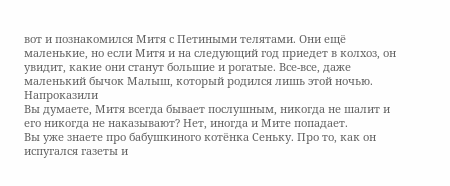вот и познакомился Митя с Петиными телятами. Они ещё маленькие, но если Митя и на следующий год приедет в колхоз, он увидит, какие они станут большие и рогатые. Все-все, даже маленький бычок Малыш, который родился лишь этой ночью.
Напроказили
Вы думаете, Митя всегда бывает послушным, никогда не шалит и его никогда не наказывают? Нет, иногда и Мите попадает.
Вы уже знаете про бабушкиного котёнка Сеньку. Про то, как он испугался газеты и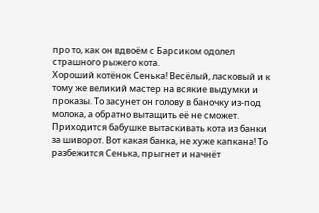про то, как он вдвоём с Барсиком одолел страшного рыжего кота.
Хороший котёнок Сенька! Весёлый, ласковый и к тому же великий мастер на всякие выдумки и проказы. То засунет он голову в баночку из-под молока, а обратно вытащить её не сможет. Приходится бабушке вытаскивать кота из банки за шиворот. Вот какая банка, не хуже капкана! То разбежится Сенька, прыгнет и начнёт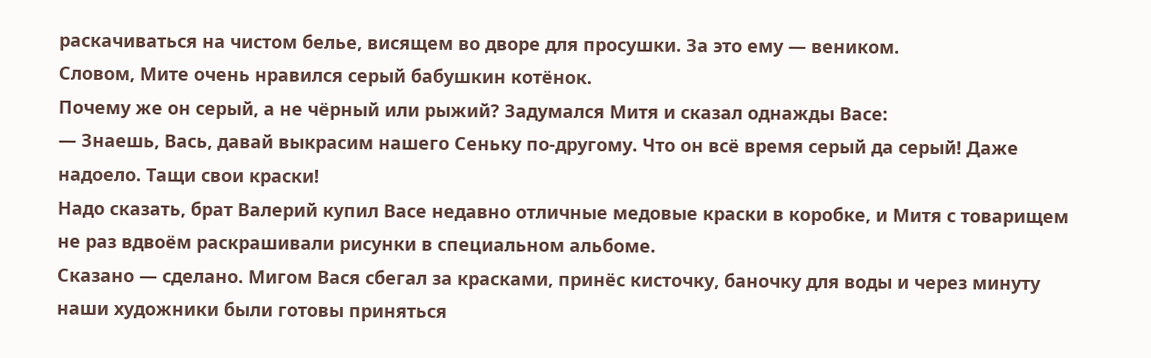раскачиваться на чистом белье, висящем во дворе для просушки. За это ему — веником.
Словом, Мите очень нравился серый бабушкин котёнок.
Почему же он серый, а не чёрный или рыжий? Задумался Митя и сказал однажды Васе:
— Знаешь, Вась, давай выкрасим нашего Сеньку по-другому. Что он всё время серый да серый! Даже надоело. Тащи свои краски!
Надо сказать, брат Валерий купил Васе недавно отличные медовые краски в коробке, и Митя с товарищем не раз вдвоём раскрашивали рисунки в специальном альбоме.
Сказано — сделано. Мигом Вася сбегал за красками, принёс кисточку, баночку для воды и через минуту наши художники были готовы приняться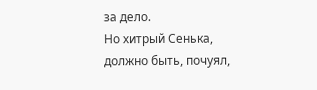за дело.
Но хитрый Сенька, должно быть, почуял,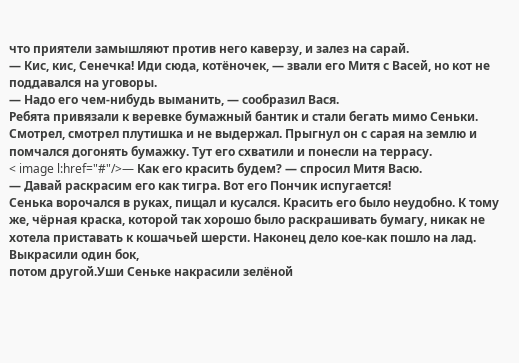что приятели замышляют против него каверзу, и залез на сарай.
— Кис, кис, Сенечка! Иди сюда, котёночек, — звали его Митя с Васей, но кот не поддавался на уговоры.
— Надо его чем-нибудь выманить, — сообразил Вася.
Ребята привязали к веревке бумажный бантик и стали бегать мимо Сеньки. Смотрел, смотрел плутишка и не выдержал. Прыгнул он с сарая на землю и помчался догонять бумажку. Тут его схватили и понесли на террасу.
< image l:href="#"/>— Как его красить будем? — спросил Митя Васю.
— Давай раскрасим его как тигра. Вот его Пончик испугается!
Сенька ворочался в руках, пищал и кусался. Красить его было неудобно. К тому же, чёрная краска, которой так хорошо было раскрашивать бумагу, никак не хотела приставать к кошачьей шерсти. Наконец дело кое-как пошло на лад. Выкрасили один бок,
потом другой.Уши Сеньке накрасили зелёной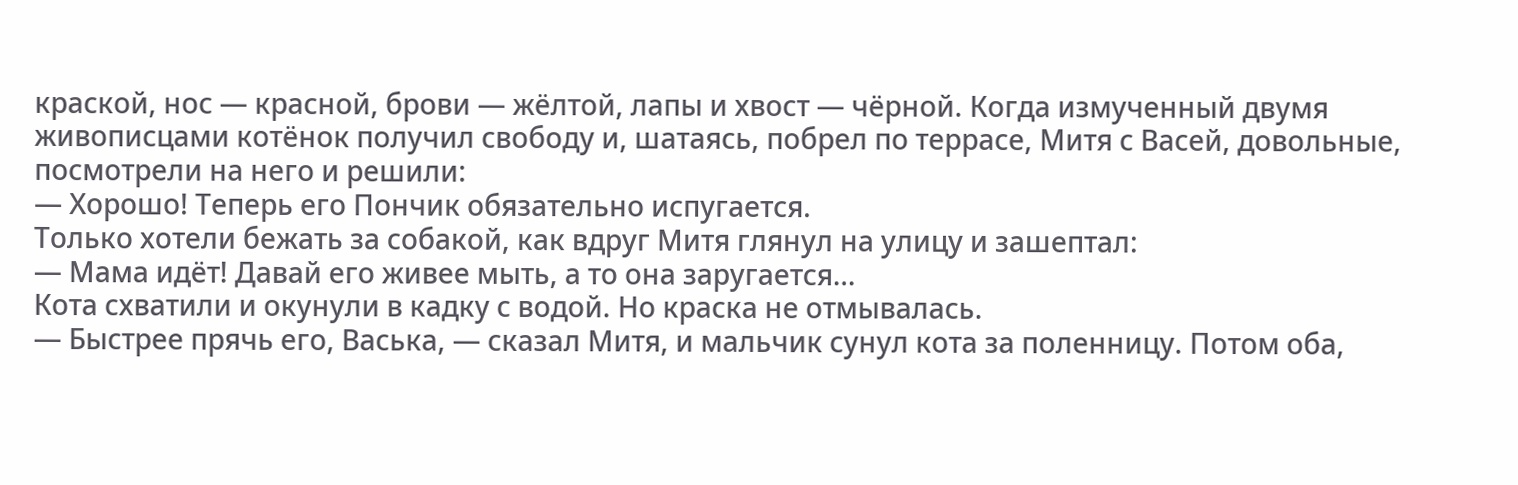краской, нос — красной, брови — жёлтой, лапы и хвост — чёрной. Когда измученный двумя живописцами котёнок получил свободу и, шатаясь, побрел по террасе, Митя с Васей, довольные, посмотрели на него и решили:
— Хорошо! Теперь его Пончик обязательно испугается.
Только хотели бежать за собакой, как вдруг Митя глянул на улицу и зашептал:
— Мама идёт! Давай его живее мыть, а то она заругается…
Кота схватили и окунули в кадку с водой. Но краска не отмывалась.
— Быстрее прячь его, Васька, — сказал Митя, и мальчик сунул кота за поленницу. Потом оба,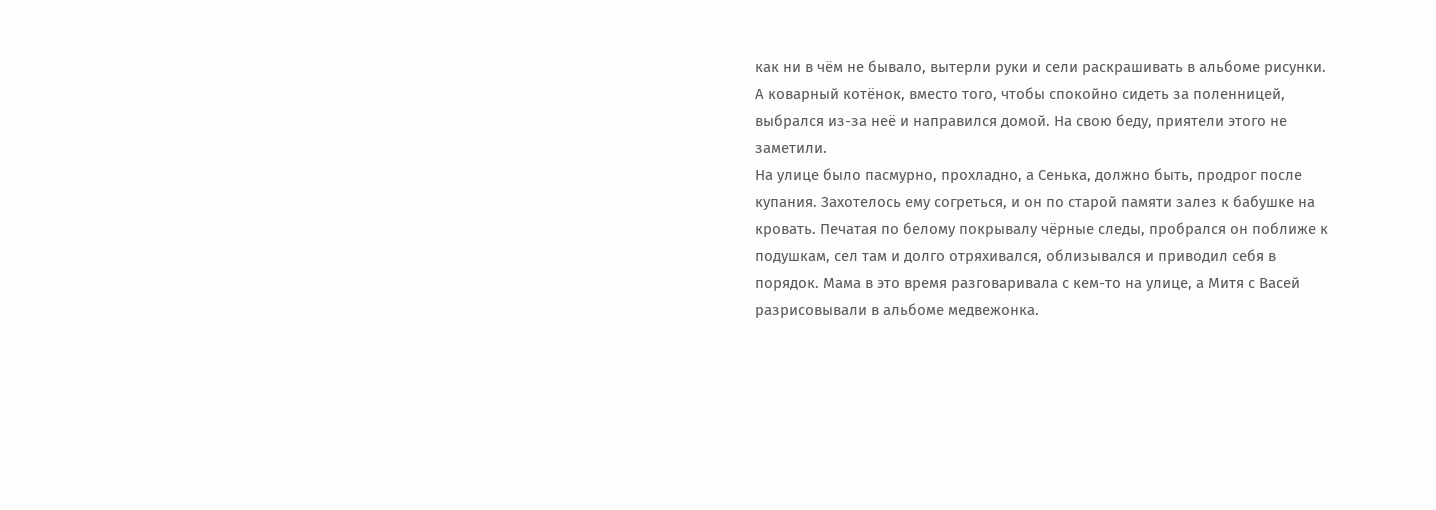как ни в чём не бывало, вытерли руки и сели раскрашивать в альбоме рисунки.
А коварный котёнок, вместо того, чтобы спокойно сидеть за поленницей, выбрался из-за неё и направился домой. На свою беду, приятели этого не заметили.
На улице было пасмурно, прохладно, а Сенька, должно быть, продрог после купания. Захотелось ему согреться, и он по старой памяти залез к бабушке на кровать. Печатая по белому покрывалу чёрные следы, пробрался он поближе к подушкам, сел там и долго отряхивался, облизывался и приводил себя в порядок. Мама в это время разговаривала с кем-то на улице, а Митя с Васей разрисовывали в альбоме медвежонка.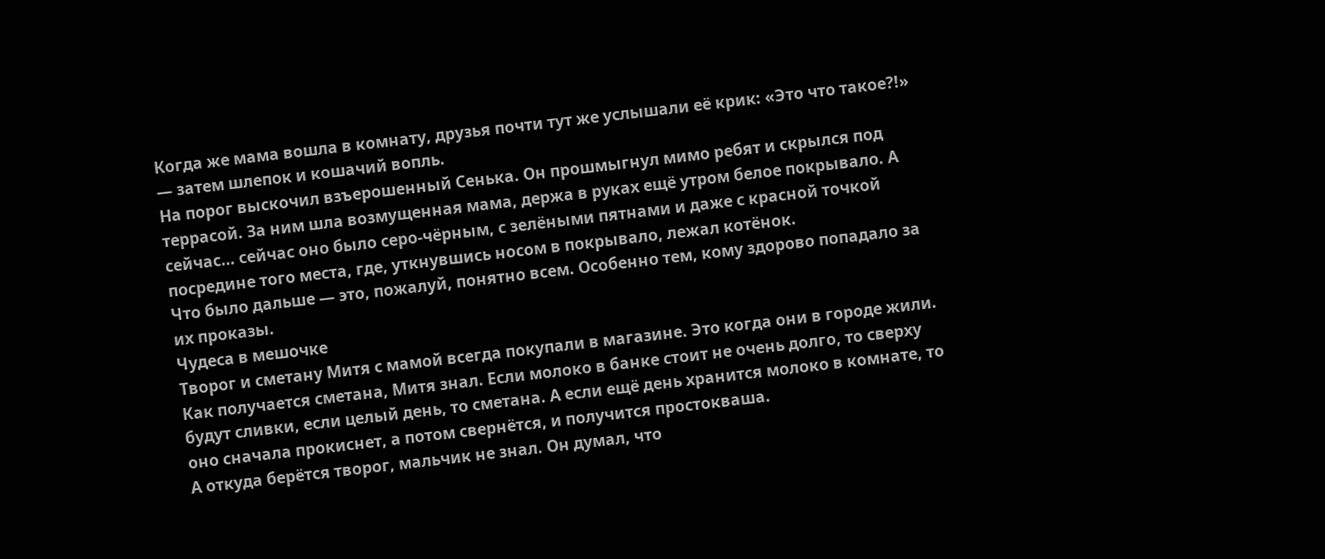Когда же мама вошла в комнату, друзья почти тут же услышали её крик: «Это что такое?!» — затем шлепок и кошачий вопль.
На порог выскочил взъерошенный Сенька. Он прошмыгнул мимо ребят и скрылся под террасой. За ним шла возмущенная мама, держа в руках ещё утром белое покрывало. А сейчас… сейчас оно было серо-чёрным, с зелёными пятнами и даже с красной точкой посредине того места, где, уткнувшись носом в покрывало, лежал котёнок.
Что было дальше — это, пожалуй, понятно всем. Особенно тем, кому здорово попадало за их проказы.
Чудеса в мешочке
Творог и сметану Митя с мамой всегда покупали в магазине. Это когда они в городе жили.
Как получается сметана, Митя знал. Если молоко в банке стоит не очень долго, то сверху будут сливки, если целый день, то сметана. А если ещё день хранится молоко в комнате, то оно сначала прокиснет, а потом свернётся, и получится простокваша.
А откуда берётся творог, мальчик не знал. Он думал, что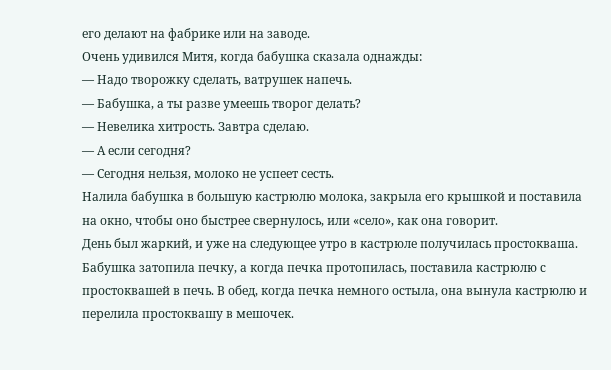его делают на фабрике или на заводе.
Очень удивился Митя, когда бабушка сказала однажды:
— Надо творожку сделать, ватрушек напечь.
— Бабушка, а ты разве умеешь творог делать?
— Невелика хитрость. Завтра сделаю.
— А если сегодня?
— Сегодня нельзя, молоко не успеет сесть.
Налила бабушка в большую кастрюлю молока, закрыла его крышкой и поставила на окно, чтобы оно быстрее свернулось, или «село», как она говорит.
День был жаркий, и уже на следующее утро в кастрюле получилась простокваша.
Бабушка затопила печку, а когда печка протопилась, поставила кастрюлю с простоквашей в печь. В обед, когда печка немного остыла, она вынула кастрюлю и перелила простоквашу в мешочек.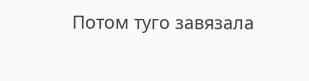Потом туго завязала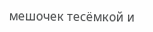мешочек тесёмкой и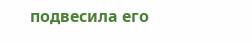подвесила его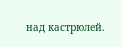над кастрюлей.